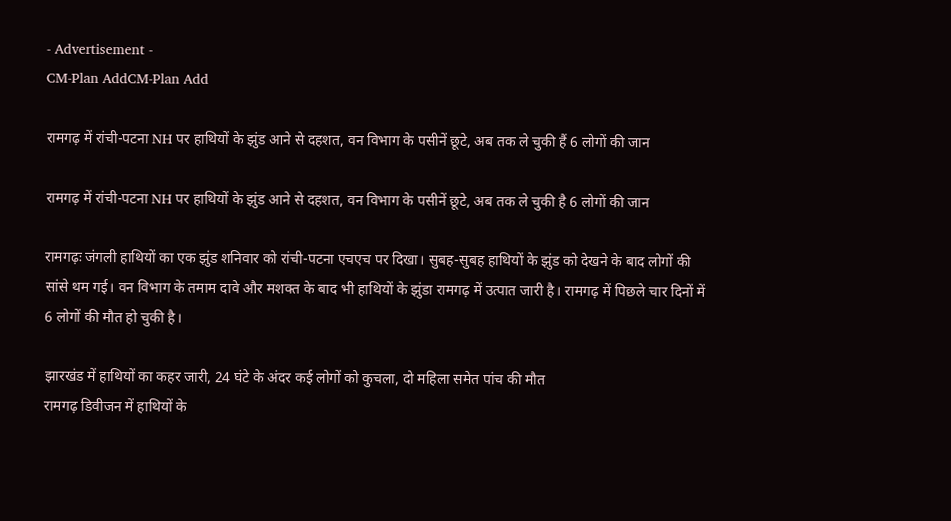- Advertisement -
CM-Plan AddCM-Plan Add

रामगढ़ में रांची-पटना NH पर हाथियों के झुंड आने से दहशत, वन विभाग के पसीनें छूटे, अब तक ले चुकी हैं 6 लोगों की जान

रामगढ़ में रांची-पटना NH पर हाथियों के झुंड आने से दहशत, वन विभाग के पसीनें छूटे, अब तक ले चुकी है 6 लोगों की जान

रामगढ़ः जंगली हाथियों का एक झुंड शनिवार को रांची-पटना एचएच पर दिखा। सुबह-सुबह हाथियों के झुंड को देखने के बाद लोगों की सांसे थम गई। वन विभाग के तमाम दावे और मशक्त के बाद भी हाथियों के झुंडा रामगढ़ में उत्पात जारी है। रामगढ़ में पिछले चार दिनों में 6 लोगों की मौत हो चुकी है।

झारखंड में हाथियों का कहर जारी, 24 घंटे के अंदर कई लोगों को कुचला, दो महिला समेत पांच की मौत
रामगढ़ डिवीजन में हाथियों के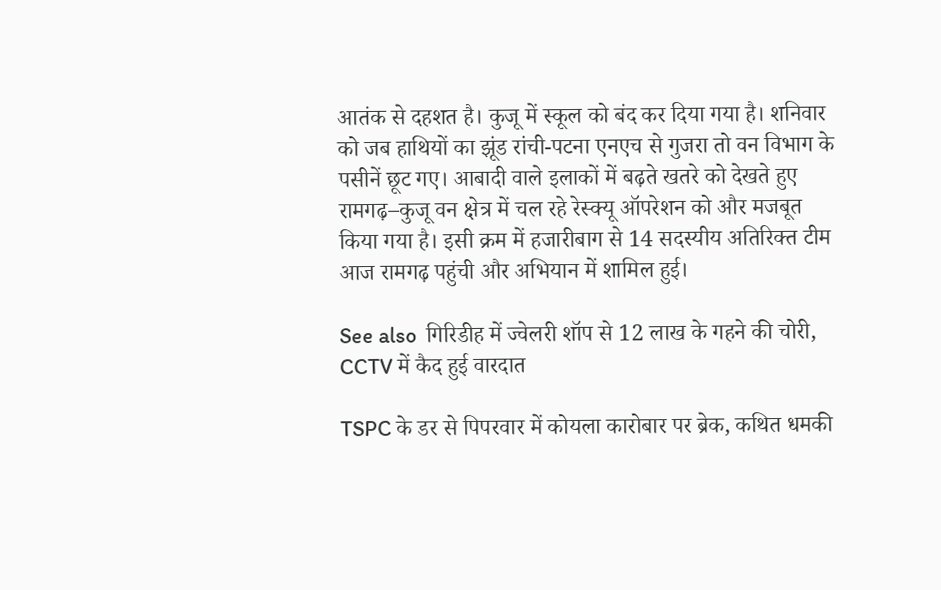आतंक से दहशत है। कुजू में स्कूल को बंद कर दिया गया है। शनिवार को जब हाथियों का झूंड रांची-पटना एनएच से गुजरा तो वन विभाग के पसीनें छूट गए। आबादी वाले इलाकों में बढ़ते खतरे को देखते हुए रामगढ़–कुजू वन क्षेत्र में चल रहे रेस्क्यू ऑपरेशन को और मजबूत किया गया है। इसी क्रम में हजारीबाग से 14 सदस्यीय अतिरिक्त टीम आज रामगढ़ पहुंची और अभियान में शामिल हुई।

See also  गिरिडीह में ज्वेलरी शॉप से 12 लाख के गहने की चोरी, CCTV में कैद हुई वारदात

TSPC के डर से पिपरवार में कोयला कारोबार पर ब्रेक, कथित धमकी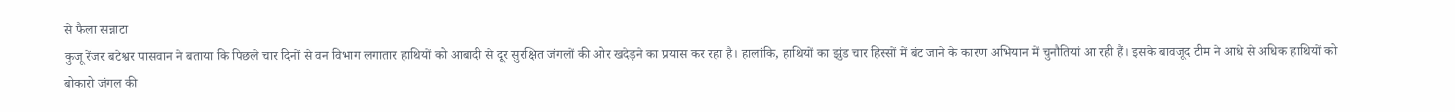से फैला सन्नाटा
कुजू रेंजर बटेश्वर पासवान ने बताया कि पिछले चार दिनों से वन विभाग लगातार हाथियों को आबादी से दूर सुरक्षित जंगलों की ओर खदेड़ने का प्रयास कर रहा है। हालांकि, हाथियों का झुंड चार हिस्सों में बंट जाने के कारण अभियान में चुनौतियां आ रही हैं। इसके बावजूद टीम ने आधे से अधिक हाथियों को बोकारो जंगल की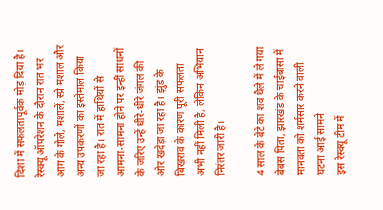दिशा में सफलतापूर्वक मोड़ दिया है।
रेस्क्यू ऑपरेशन के दौरान रात भर आग के गोले, मशालें, स्प्रे मशाल और अन्य उपकरणों का इस्तेमाल किया जा रहा है। रात में हाथियों से आमना-सामना होने पर इन्हीं साधनों के जरिए उन्हें धीरे-धीरे जंगल की ओर खदेड़ा जा रहा है। झुंड के बिखराव के कारण पूरी सफलता अभी नहीं मिली है, लेकिन अभियान निरंतर जारी है।

4 साल के बेटे का शव थैले में ले गया बेबस पिता, झारखंड के चाईबासा में मानवता को शर्मसार करने वाली घटना आई सामने
इस रेस्क्यू टीम में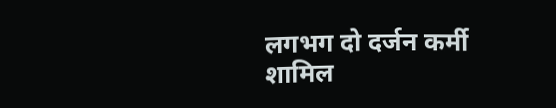लगभग दो दर्जन कर्मी शामिल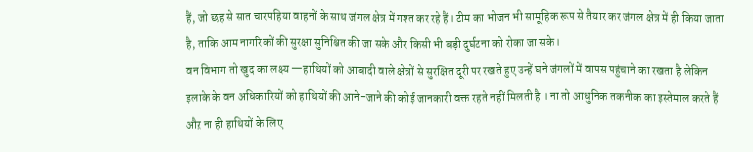हैं, जो छह से सात चारपहिया वाहनों के साथ जंगल क्षेत्र में गश्त कर रहे हैं। टीम का भोजन भी सामूहिक रूप से तैयार कर जंगल क्षेत्र में ही किया जाता है, ताकि आम नागरिकों की सुरक्षा सुनिश्चित की जा सके और किसी भी बड़ी दुर्घटना को रोका जा सके।
वन विभाग तो खुद का लक्ष्य —हाथियों को आबादी वाले क्षेत्रों से सुरक्षित दूरी पर रखते हुए उन्हें घने जंगलों में वापस पहुंचाने का रखता है लेकिन इलाके के वन अधिकारियों को हाथियों की आने-जाने की कोई जानकारी वक्त रहते नहीं मिलती है । ना तो आधुनिक तकनीक का इस्तेमाल करते हैं औऱ ना ही हाथियों के लिए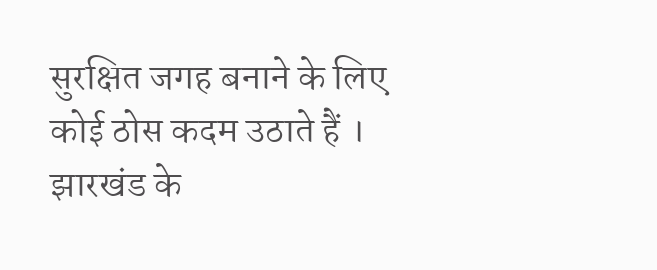सुरक्षित जगह बनाने के लिए कोई ठोस कदम उठाते हैं । झारखंड के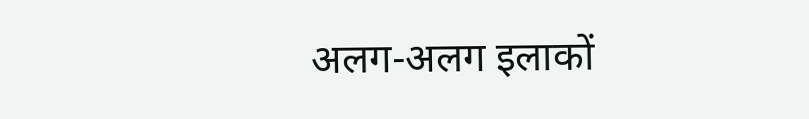अलग-अलग इलाकों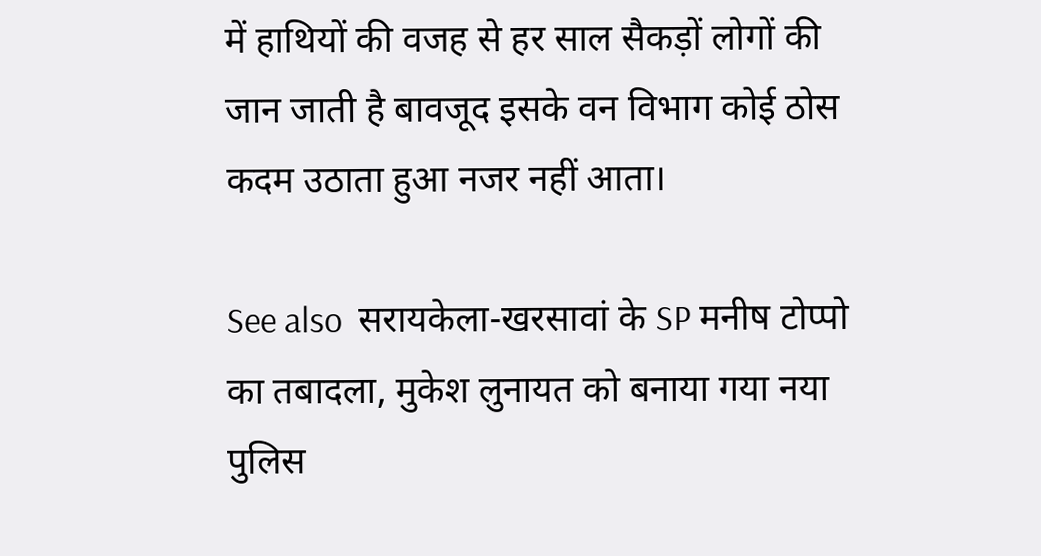में हाथियों की वजह से हर साल सैकड़ों लोगों की जान जाती है बावजूद इसके वन विभाग कोई ठोस कदम उठाता हुआ नजर नहीं आता।

See also  सरायकेला-खरसावां के SP मनीष टोप्पो का तबादला, मुकेश लुनायत को बनाया गया नया पुलिस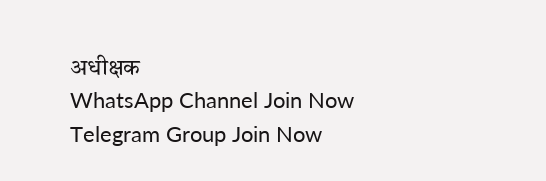अधीक्षक
WhatsApp Channel Join Now
Telegram Group Join Now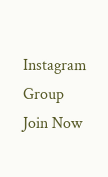Instagram Group Join Now